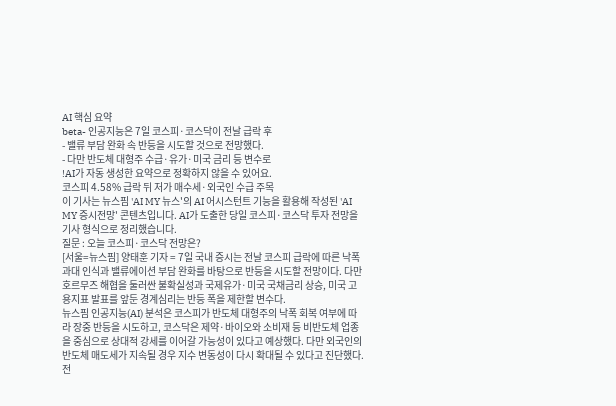AI 핵심 요약
beta- 인공지능은 7일 코스피·코스닥이 전날 급락 후
- 밸류 부담 완화 속 반등을 시도할 것으로 전망했다.
- 다만 반도체 대형주 수급·유가·미국 금리 등 변수로
!AI가 자동 생성한 요약으로 정확하지 않을 수 있어요.
코스피 4.58% 급락 뒤 저가 매수세·외국인 수급 주목
이 기사는 뉴스핌 'AI MY 뉴스'의 AI 어시스턴트 기능을 활용해 작성된 'AI MY 증시전망' 콘텐츠입니다. AI가 도출한 당일 코스피·코스닥 투자 전망을 기사 형식으로 정리했습니다.
질문 : 오늘 코스피·코스닥 전망은?
[서울=뉴스핌] 양태훈 기자 = 7일 국내 증시는 전날 코스피 급락에 따른 낙폭 과대 인식과 밸류에이션 부담 완화를 바탕으로 반등을 시도할 전망이다. 다만 호르무즈 해협을 둘러싼 불확실성과 국제유가·미국 국채금리 상승, 미국 고용지표 발표를 앞둔 경계심리는 반등 폭을 제한할 변수다.
뉴스핌 인공지능(AI) 분석은 코스피가 반도체 대형주의 낙폭 회복 여부에 따라 장중 반등을 시도하고, 코스닥은 제약·바이오와 소비재 등 비반도체 업종을 중심으로 상대적 강세를 이어갈 가능성이 있다고 예상했다. 다만 외국인의 반도체 매도세가 지속될 경우 지수 변동성이 다시 확대될 수 있다고 진단했다.
전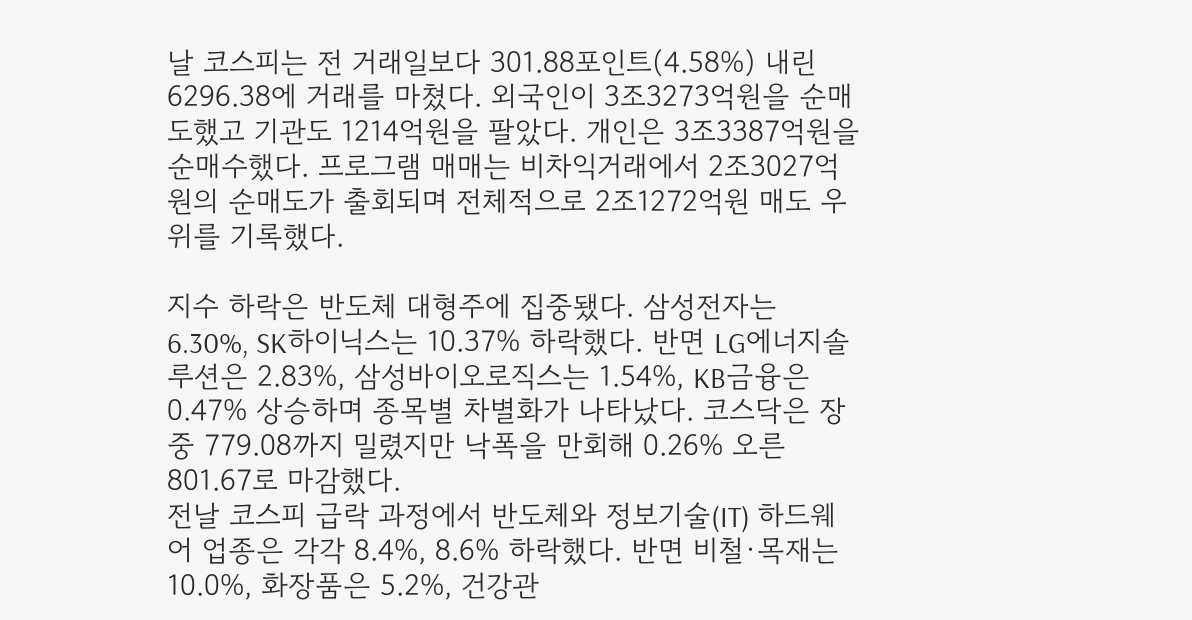날 코스피는 전 거래일보다 301.88포인트(4.58%) 내린 6296.38에 거래를 마쳤다. 외국인이 3조3273억원을 순매도했고 기관도 1214억원을 팔았다. 개인은 3조3387억원을 순매수했다. 프로그램 매매는 비차익거래에서 2조3027억원의 순매도가 출회되며 전체적으로 2조1272억원 매도 우위를 기록했다.

지수 하락은 반도체 대형주에 집중됐다. 삼성전자는 6.30%, SK하이닉스는 10.37% 하락했다. 반면 LG에너지솔루션은 2.83%, 삼성바이오로직스는 1.54%, KB금융은 0.47% 상승하며 종목별 차별화가 나타났다. 코스닥은 장중 779.08까지 밀렸지만 낙폭을 만회해 0.26% 오른 801.67로 마감했다.
전날 코스피 급락 과정에서 반도체와 정보기술(IT) 하드웨어 업종은 각각 8.4%, 8.6% 하락했다. 반면 비철·목재는 10.0%, 화장품은 5.2%, 건강관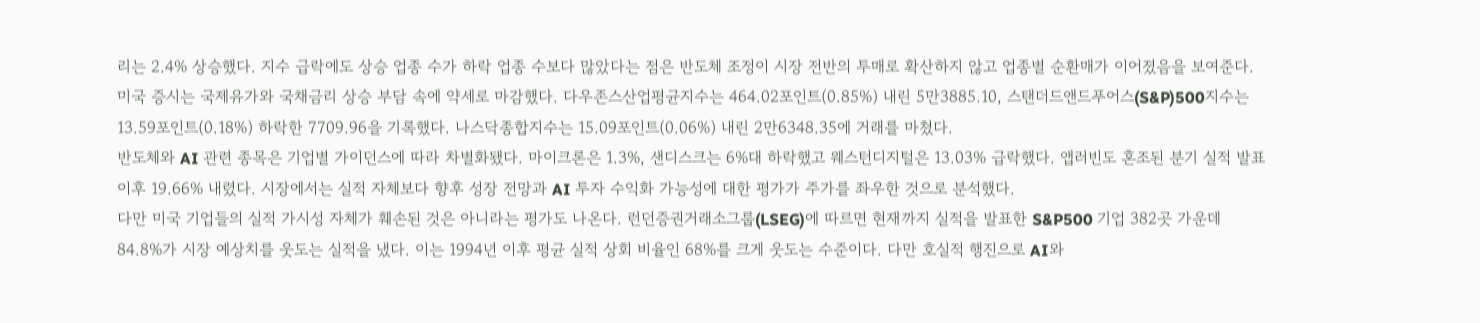리는 2.4% 상승했다. 지수 급락에도 상승 업종 수가 하락 업종 수보다 많았다는 점은 반도체 조정이 시장 전반의 투매로 확산하지 않고 업종별 순환매가 이어졌음을 보여준다.
미국 증시는 국제유가와 국채금리 상승 부담 속에 약세로 마감했다. 다우존스산업평균지수는 464.02포인트(0.85%) 내린 5만3885.10, 스탠더드앤드푸어스(S&P)500지수는 13.59포인트(0.18%) 하락한 7709.96을 기록했다. 나스닥종합지수는 15.09포인트(0.06%) 내린 2만6348.35에 거래를 마쳤다.
반도체와 AI 관련 종목은 기업별 가이던스에 따라 차별화됐다. 마이크론은 1.3%, 샌디스크는 6%대 하락했고 웨스턴디지털은 13.03% 급락했다. 앱러빈도 혼조된 분기 실적 발표 이후 19.66% 내렸다. 시장에서는 실적 자체보다 향후 성장 전망과 AI 투자 수익화 가능성에 대한 평가가 주가를 좌우한 것으로 분석했다.
다만 미국 기업들의 실적 가시성 자체가 훼손된 것은 아니라는 평가도 나온다. 런던증권거래소그룹(LSEG)에 따르면 현재까지 실적을 발표한 S&P500 기업 382곳 가운데 84.8%가 시장 예상치를 웃도는 실적을 냈다. 이는 1994년 이후 평균 실적 상회 비율인 68%를 크게 웃도는 수준이다. 다만 호실적 행진으로 AI와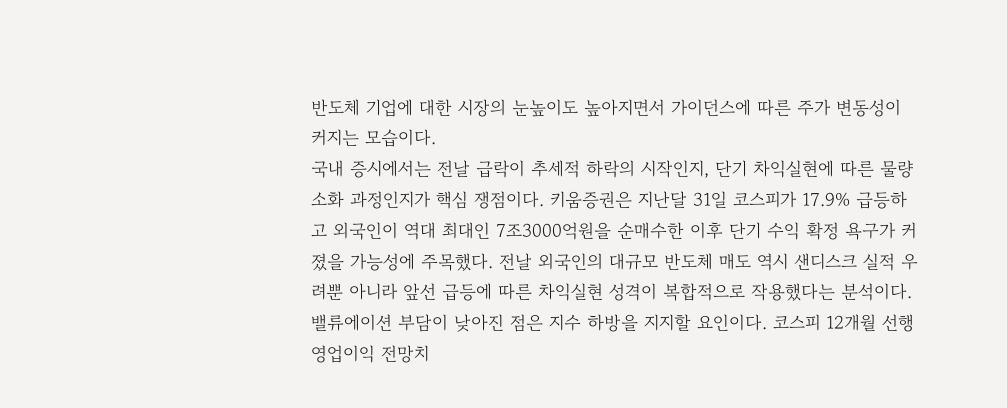반도체 기업에 대한 시장의 눈높이도 높아지면서 가이던스에 따른 주가 변동성이 커지는 모습이다.
국내 증시에서는 전날 급락이 추세적 하락의 시작인지, 단기 차익실현에 따른 물량 소화 과정인지가 핵심 쟁점이다. 키움증권은 지난달 31일 코스피가 17.9% 급등하고 외국인이 역대 최대인 7조3000억원을 순매수한 이후 단기 수익 확정 욕구가 커졌을 가능성에 주목했다. 전날 외국인의 대규모 반도체 매도 역시 샌디스크 실적 우려뿐 아니라 앞선 급등에 따른 차익실현 성격이 복합적으로 작용했다는 분석이다.
밸류에이션 부담이 낮아진 점은 지수 하방을 지지할 요인이다. 코스피 12개월 선행 영업이익 전망치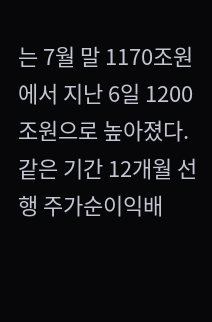는 7월 말 1170조원에서 지난 6일 1200조원으로 높아졌다. 같은 기간 12개월 선행 주가순이익배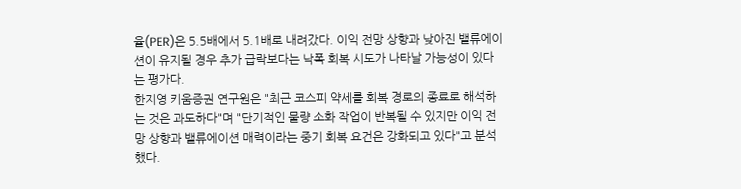율(PER)은 5.5배에서 5.1배로 내려갔다. 이익 전망 상향과 낮아진 밸류에이션이 유지될 경우 추가 급락보다는 낙폭 회복 시도가 나타날 가능성이 있다는 평가다.
한지영 키움증권 연구원은 "최근 코스피 약세를 회복 경로의 종료로 해석하는 것은 과도하다"며 "단기적인 물량 소화 작업이 반복될 수 있지만 이익 전망 상향과 밸류에이션 매력이라는 중기 회복 요건은 강화되고 있다"고 분석했다.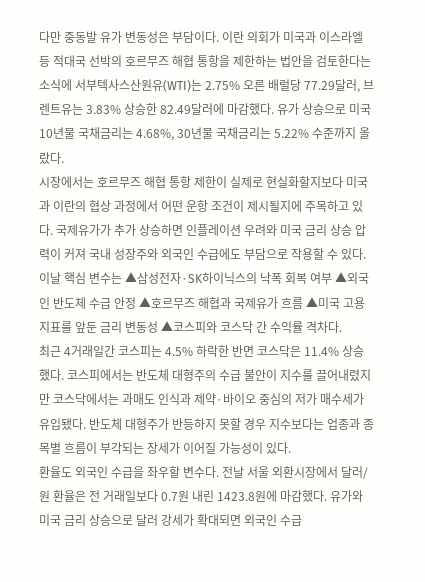다만 중동발 유가 변동성은 부담이다. 이란 의회가 미국과 이스라엘 등 적대국 선박의 호르무즈 해협 통항을 제한하는 법안을 검토한다는 소식에 서부텍사스산원유(WTI)는 2.75% 오른 배럴당 77.29달러, 브렌트유는 3.83% 상승한 82.49달러에 마감했다. 유가 상승으로 미국 10년물 국채금리는 4.68%, 30년물 국채금리는 5.22% 수준까지 올랐다.
시장에서는 호르무즈 해협 통항 제한이 실제로 현실화할지보다 미국과 이란의 협상 과정에서 어떤 운항 조건이 제시될지에 주목하고 있다. 국제유가가 추가 상승하면 인플레이션 우려와 미국 금리 상승 압력이 커져 국내 성장주와 외국인 수급에도 부담으로 작용할 수 있다.
이날 핵심 변수는 ▲삼성전자·SK하이닉스의 낙폭 회복 여부 ▲외국인 반도체 수급 안정 ▲호르무즈 해협과 국제유가 흐름 ▲미국 고용지표를 앞둔 금리 변동성 ▲코스피와 코스닥 간 수익률 격차다.
최근 4거래일간 코스피는 4.5% 하락한 반면 코스닥은 11.4% 상승했다. 코스피에서는 반도체 대형주의 수급 불안이 지수를 끌어내렸지만 코스닥에서는 과매도 인식과 제약·바이오 중심의 저가 매수세가 유입됐다. 반도체 대형주가 반등하지 못할 경우 지수보다는 업종과 종목별 흐름이 부각되는 장세가 이어질 가능성이 있다.
환율도 외국인 수급을 좌우할 변수다. 전날 서울 외환시장에서 달러/원 환율은 전 거래일보다 0.7원 내린 1423.8원에 마감했다. 유가와 미국 금리 상승으로 달러 강세가 확대되면 외국인 수급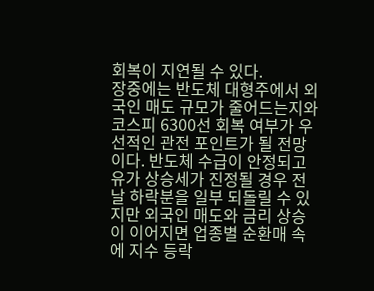회복이 지연될 수 있다.
장중에는 반도체 대형주에서 외국인 매도 규모가 줄어드는지와 코스피 6300선 회복 여부가 우선적인 관전 포인트가 될 전망이다. 반도체 수급이 안정되고 유가 상승세가 진정될 경우 전날 하락분을 일부 되돌릴 수 있지만 외국인 매도와 금리 상승이 이어지면 업종별 순환매 속에 지수 등락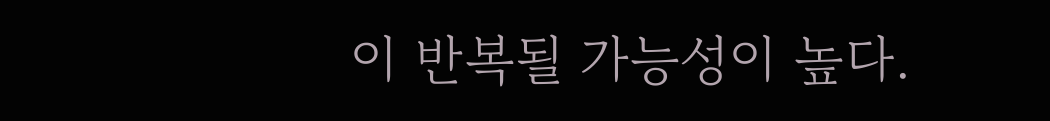이 반복될 가능성이 높다.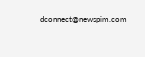dconnect@newspim.com